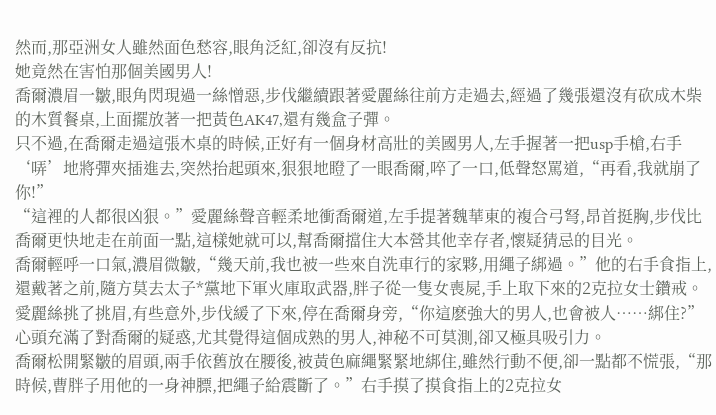然而,那亞洲女人雖然面色愁容,眼角泛紅,卻沒有反抗!
她竟然在害怕那個美國男人!
喬爾濃眉一皺,眼角閃現過一絲憎惡,步伐繼續跟著愛麗絲往前方走過去,經過了幾張還沒有砍成木柴的木質餐桌,上面擺放著一把黃色AK47,還有幾盒子彈。
只不過,在喬爾走過這張木桌的時候,正好有一個身材高壯的美國男人,左手握著一把usp手槍,右手‘哢’地將彈夾插進去,突然抬起頭來,狠狠地瞪了一眼喬爾,啐了一口,低聲怒罵道,“再看,我就崩了你!”
“這裡的人都很凶狠。”愛麗絲聲音輕柔地衝喬爾道,左手提著魏華東的複合弓弩,昂首挺胸,步伐比喬爾更快地走在前面一點,這樣她就可以,幫喬爾擋住大本營其他幸存者,懷疑猜忌的目光。
喬爾輕呼一口氣,濃眉微皺,“幾天前,我也被一些來自洗車行的家夥,用繩子綁過。”他的右手食指上,還戴著之前,隨方莫去太子*黨地下軍火庫取武器,胖子從一隻女喪屍,手上取下來的2克拉女士鑽戒。
愛麗絲挑了挑眉,有些意外,步伐緩了下來,停在喬爾身旁,“你這麽強大的男人,也會被人……綁住?”心頭充滿了對喬爾的疑惑,尤其覺得這個成熟的男人,神秘不可莫測,卻又極具吸引力。
喬爾松開緊皺的眉頭,兩手依舊放在腰後,被黃色麻繩緊緊地綁住,雖然行動不便,卻一點都不慌張,“那時候,曹胖子用他的一身神膘,把繩子給震斷了。”右手摸了摸食指上的2克拉女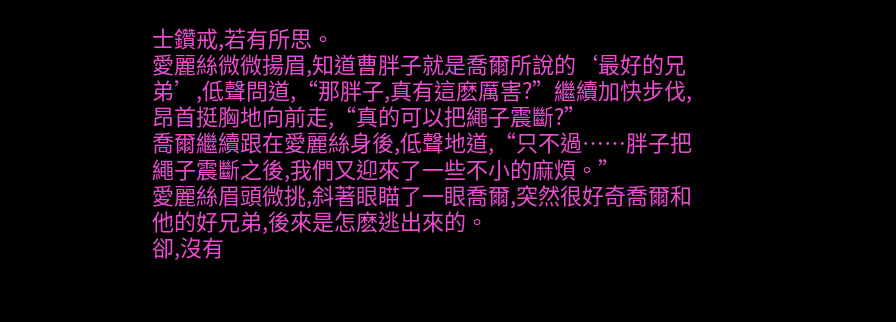士鑽戒,若有所思。
愛麗絲微微揚眉,知道曹胖子就是喬爾所說的‘最好的兄弟’,低聲問道,“那胖子,真有這麽厲害?”繼續加快步伐,昂首挺胸地向前走,“真的可以把繩子震斷?”
喬爾繼續跟在愛麗絲身後,低聲地道,“只不過……胖子把繩子震斷之後,我們又迎來了一些不小的麻煩。”
愛麗絲眉頭微挑,斜著眼瞄了一眼喬爾,突然很好奇喬爾和他的好兄弟,後來是怎麽逃出來的。
卻,沒有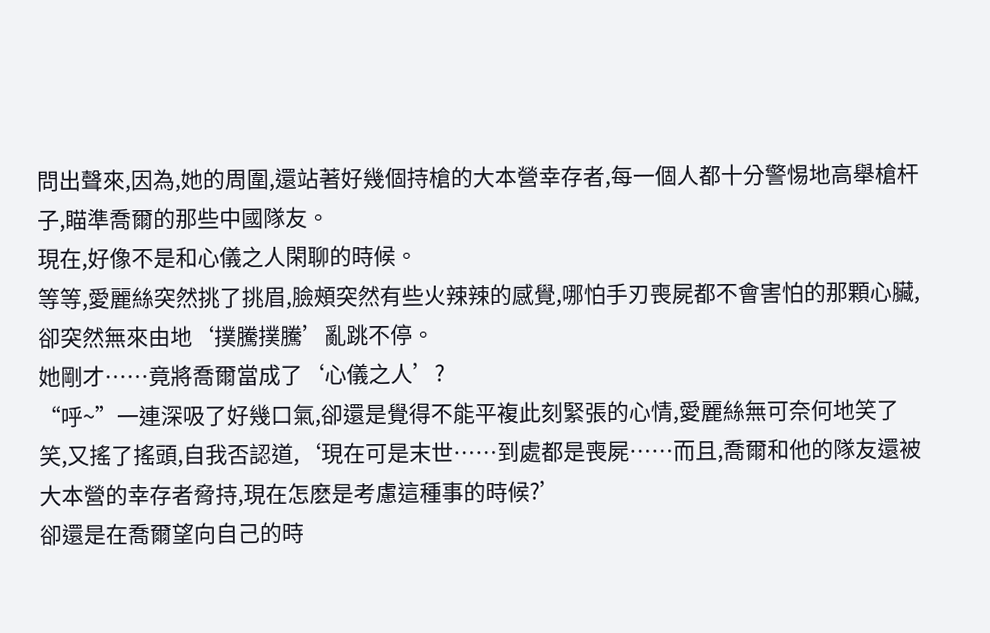問出聲來,因為,她的周圍,還站著好幾個持槍的大本營幸存者,每一個人都十分警惕地高舉槍杆子,瞄準喬爾的那些中國隊友。
現在,好像不是和心儀之人閑聊的時候。
等等,愛麗絲突然挑了挑眉,臉頰突然有些火辣辣的感覺,哪怕手刃喪屍都不會害怕的那顆心臟,卻突然無來由地‘撲騰撲騰’亂跳不停。
她剛才……竟將喬爾當成了‘心儀之人’?
“呼~”一連深吸了好幾口氣,卻還是覺得不能平複此刻緊張的心情,愛麗絲無可奈何地笑了笑,又搖了搖頭,自我否認道,‘現在可是末世……到處都是喪屍……而且,喬爾和他的隊友還被大本營的幸存者脅持,現在怎麽是考慮這種事的時候?’
卻還是在喬爾望向自己的時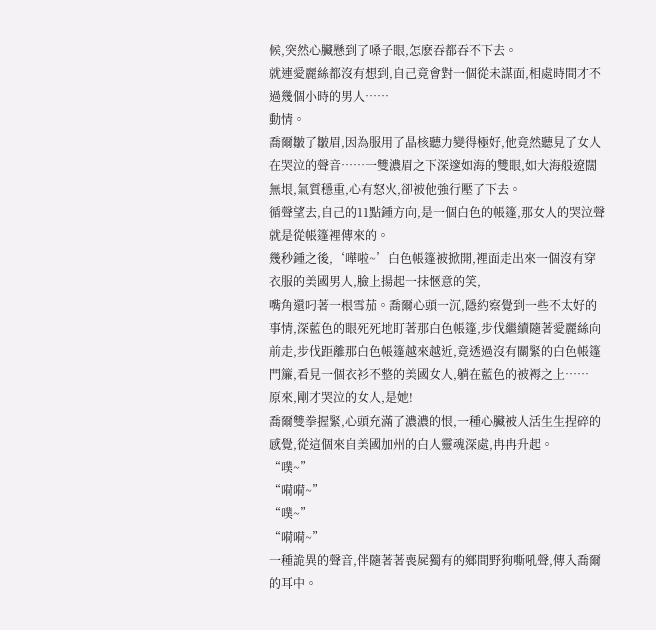候,突然心臟懸到了嗓子眼,怎麽吞都吞不下去。
就連愛麗絲都沒有想到,自己竟會對一個從未謀面,相處時間才不過幾個小時的男人……
動情。
喬爾皺了皺眉,因為服用了晶核聽力變得極好,他竟然聽見了女人在哭泣的聲音……一雙濃眉之下深邃如海的雙眼,如大海般遼闊無垠,氣質穩重,心有怒火,卻被他強行壓了下去。
循聲望去,自己的11點鍾方向,是一個白色的帳篷,那女人的哭泣聲就是從帳篷裡傳來的。
幾秒鍾之後,‘嘩啦~’白色帳篷被掀開,裡面走出來一個沒有穿衣服的美國男人,臉上揚起一抹愜意的笑,
嘴角還叼著一根雪茄。喬爾心頭一沉,隱約察覺到一些不太好的事情,深藍色的眼死死地盯著那白色帳篷,步伐繼續隨著愛麗絲向前走,步伐距離那白色帳篷越來越近,竟透過沒有關緊的白色帳篷門簾,看見一個衣衫不整的美國女人,躺在藍色的被褥之上……
原來,剛才哭泣的女人,是她!
喬爾雙拳握緊,心頭充滿了濃濃的恨,一種心臟被人活生生捏碎的感覺,從這個來自美國加州的白人靈魂深處,冉冉升起。
“噗~”
“嗬嗬~”
“噗~”
“嗬嗬~”
一種詭異的聲音,伴隨著著喪屍獨有的鄉間野狗嘶吼聲,傳入喬爾的耳中。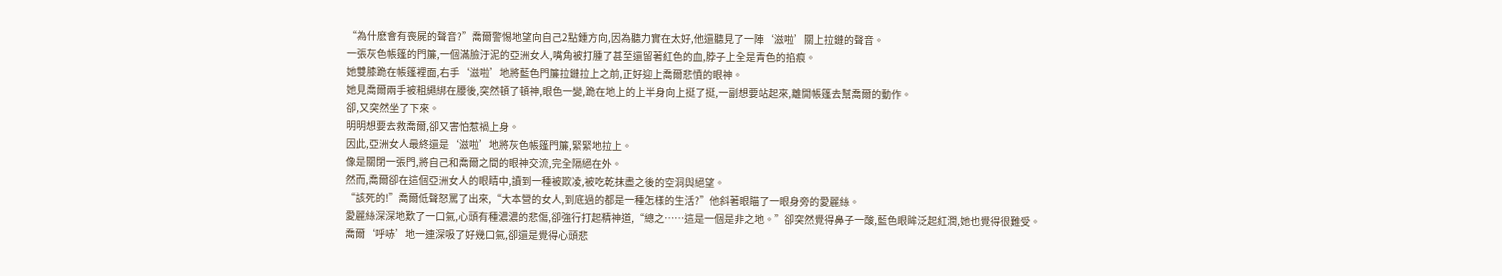“為什麽會有喪屍的聲音?”喬爾警惕地望向自己2點鍾方向,因為聽力實在太好,他還聽見了一陣‘滋啦’關上拉鏈的聲音。
一張灰色帳篷的門簾,一個滿臉汙泥的亞洲女人,嘴角被打腫了甚至還留著紅色的血,脖子上全是青色的掐痕。
她雙膝跪在帳篷裡面,右手‘滋啦’地將藍色門簾拉鏈拉上之前,正好迎上喬爾悲憤的眼神。
她見喬爾兩手被粗繩綁在腰後,突然頓了頓神,眼色一變,跪在地上的上半身向上挺了挺,一副想要站起來,離開帳篷去幫喬爾的動作。
卻,又突然坐了下來。
明明想要去救喬爾,卻又害怕惹禍上身。
因此,亞洲女人最終還是‘滋啦’地將灰色帳篷門簾,緊緊地拉上。
像是關閉一張門,將自己和喬爾之間的眼神交流,完全隔絕在外。
然而,喬爾卻在這個亞洲女人的眼睛中,讀到一種被欺凌,被吃乾抹盡之後的空洞與絕望。
“該死的!”喬爾低聲怒罵了出來,“大本營的女人,到底過的都是一種怎樣的生活?”他斜著眼瞄了一眼身旁的愛麗絲。
愛麗絲深深地歎了一口氣,心頭有種濃濃的悲傷,卻強行打起精神道,“總之……這是一個是非之地。”卻突然覺得鼻子一酸,藍色眼眸泛起紅潤,她也覺得很難受。
喬爾‘呼哧’地一連深吸了好幾口氣,卻還是覺得心頭悲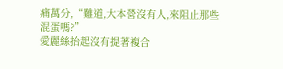痛萬分,“難道,大本營沒有人,來阻止那些混蛋嗎?”
愛麗絲抬起沒有提著複合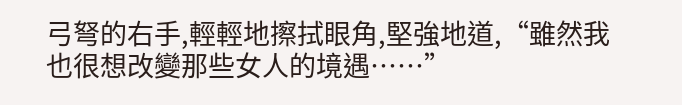弓弩的右手,輕輕地擦拭眼角,堅強地道,“雖然我也很想改變那些女人的境遇……”